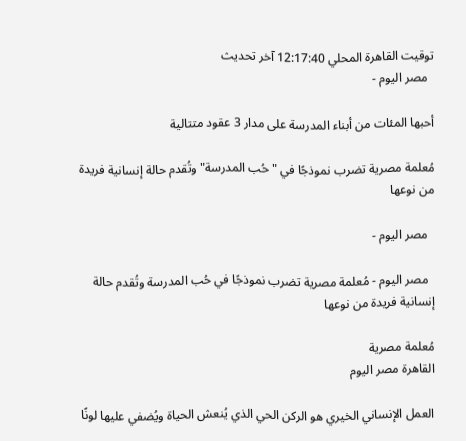توقيت القاهرة المحلي 12:17:40 آخر تحديث
  مصر اليوم -

أحبها المئات من أبناء المدرسة على مدار 3 عقود متتالية

مُعلمة مصرية تضرب نموذجًا في "حُب المدرسة" وتُقدم حالة إنسانية فريدة من نوعها

  مصر اليوم -

  مصر اليوم - مُعلمة مصرية تضرب نموذجًا في حُب المدرسة وتُقدم حالة إنسانية فريدة من نوعها

مُعلمة مصرية
القاهرة مصر اليوم

العمل الإنساني الخيري هو الركن الحي الذي يُنعش الحياة ويُضفي عليها لونًا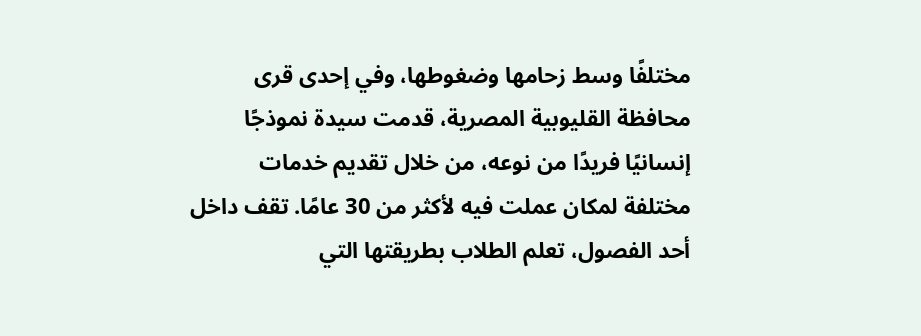مختلفًا وسط زحامها وضغوطها، وفي إحدى قرى محافظة القليوبية المصرية، قدمت سيدة نموذجًا إنسانيًا فريدًا من نوعه، من خلال تقديم خدمات مختلفة لمكان عملت فيه لأكثر من 30 عامًا. تقف داخل أحد الفصول، تعلم الطلاب بطريقتها التي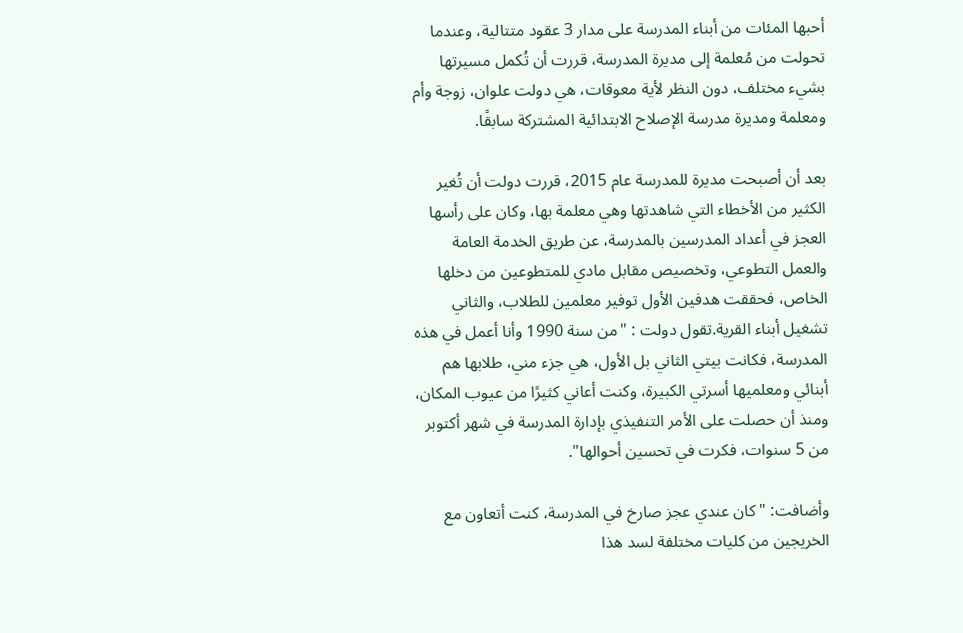أحبها المئات من أبناء المدرسة على مدار 3 عقود متتالية، وعندما تحولت من مُعلمة إلى مديرة المدرسة، قررت أن تُكمل مسيرتها بشيء مختلف، دون النظر لأية معوقات، هي دولت علوان، زوجة وأم ومعلمة ومديرة مدرسة الإصلاح الابتدائية المشتركة سابقًا.

بعد أن أصبحت مديرة للمدرسة عام 2015، قررت دولت أن تُغير الكثير من الأخطاء التي شاهدتها وهي معلمة بها، وكان على رأسها العجز في أعداد المدرسين بالمدرسة، عن طريق الخدمة العامة والعمل التطوعي، وتخصيص مقابل مادي للمتطوعين من دخلها الخاص، فحققت هدفين الأول توفير معلمين للطلاب، والثاني تشغيل أبناء القرية.تقول دولت : "من سنة 1990 وأنا أعمل في هذه المدرسة، فكانت بيتي الثاني بل الأول، هي جزء مني، طلابها هم أبنائي ومعلميها أسرتي الكبيرة، وكنت أعاني كثيرًا من عيوب المكان، ومنذ أن حصلت على الأمر التنفيذي بإدارة المدرسة في شهر أكتوبر من 5 سنوات، فكرت في تحسين أحوالها".

وأضافت: "كان عندي عجز صارخ في المدرسة، كنت أتعاون مع الخريجين من كليات مختلفة لسد هذا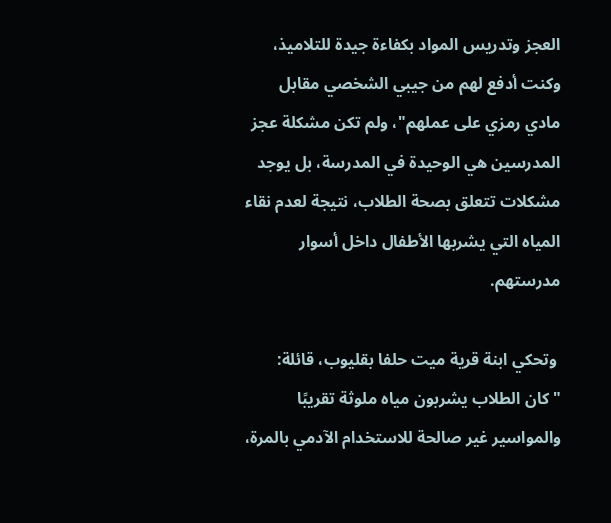العجز وتدريس المواد بكفاءة جيدة للتلاميذ، وكنت أدفع لهم من جيبي الشخصي مقابل مادي رمزي على عملهم"، ولم تكن مشكلة عجز المدرسين هي الوحيدة في المدرسة، بل يوجد مشكلات تتعلق بصحة الطلاب، نتيجة لعدم نقاء المياه التي يشربها الأطفال داخل أسوار مدرستهم.

 وتحكي ابنة قرية ميت حلفا بقليوب، قائلة: "كان الطلاب يشربون مياه ملوثة تقريبًا والمواسير غير صالحة للاستخدام الآدمي بالمرة،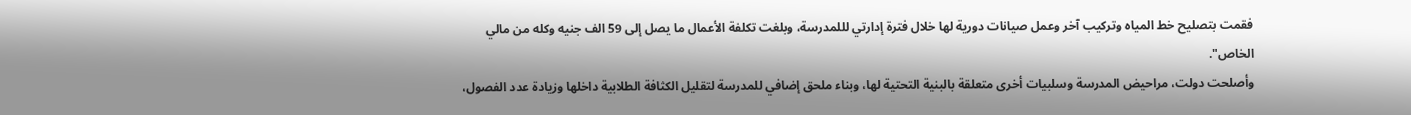فقمت بتصليح خط المياه وتركيب آخر وعمل صيانات دورية لها خلال فترة إدارتي لللمدرسة، وبلغت تكلفة الأعمال ما يصل إلى 59 الف جنيه وكله من مالي الخاص".
وأصلحت دولت، مراحيض المدرسة وسلبيات أخرى متعلقة بالبنية التحتية لها، وبناء ملحق إضافي للمدرسة لتقليل الكثافة الطلابية داخلها وزيادة عدد الفصول،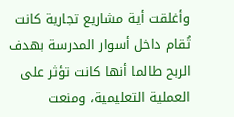وأغلقت أية مشاريع تجارية كانت تُقام داخل أسوار المدرسة بهدف الربح طالما أنها كانت تؤثر على العملية التعليمية، ومنعت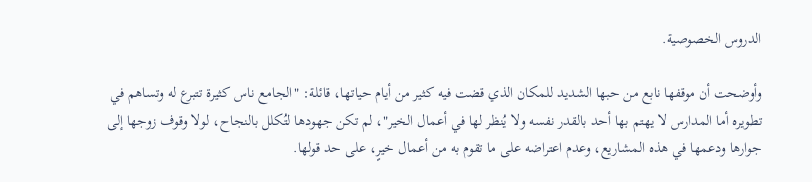الدروس الخصوصية.

وأوضحت أن موقفها نابع من حبها الشديد للمكان الذي قضت فيه كثير من أيام حياتها، قائلة: "الجامع ناس كثيرة تتبرع له وتساهم في تطويره أما المدارس لا يهتم بها أحد بالقدر نفسه ولا يُنظر لها في أعمال الخير"، لم تكن جهودها لتُكلل بالنجاح، لولا وقوف زوجها إلى جوارها ودعمها في هذه المشاريع، وعدم اعتراضه على ما تقوم به من أعمال خيرٍ، على حد قولها.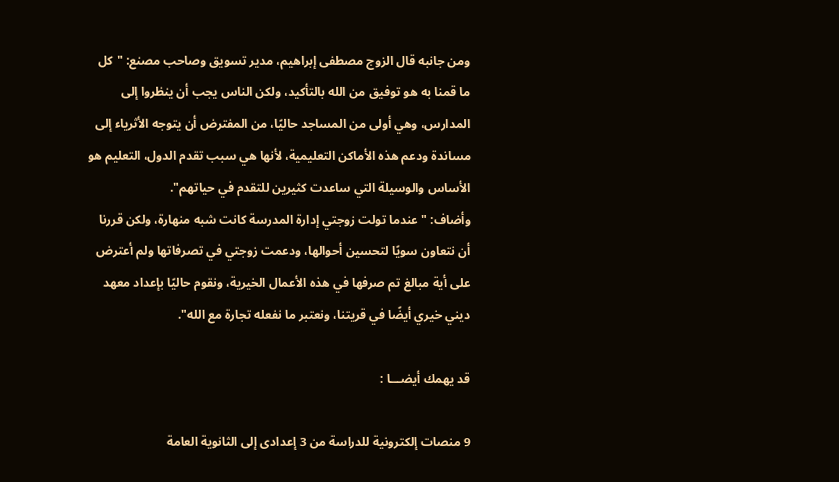ومن جانبه قال الزوج مصطفى إبراهيم، مدير تسويق وصاحب مصنع: "كل ما قمنا به هو توفيق من الله بالتأكيد، ولكن الناس يجب أن ينظروا إلى المدارس، وهي أولى من المساجد حاليًا، من المفترض أن يتوجه الأثرياء إلى مساندة ودعم هذه الأماكن التعليمية، لأنها هي سبب تقدم الدول، التعليم هو الأساس والوسيلة التي ساعدت كثيرين للتقدم في حياتهم".
وأضاف: "عندما تولت زوجتي إدارة المدرسة كانت شبه منهارة، ولكن قررنا أن نتعاون سويًا لتحسين أحوالها، ودعمت زوجتي في تصرفاتها ولم أعترض على أية مبالغ تم صرفها في هذه الأعمال الخيرية، ونقوم حاليًا بإعداد معهد ديني خيري أيضًا في قريتنا، ونعتبر ما نفعله تجارة مع الله".

قد يهمك أيضـــا :

9 منصات إلكترونية للدراسة من 3 إعدادى إلى الثانوية العامة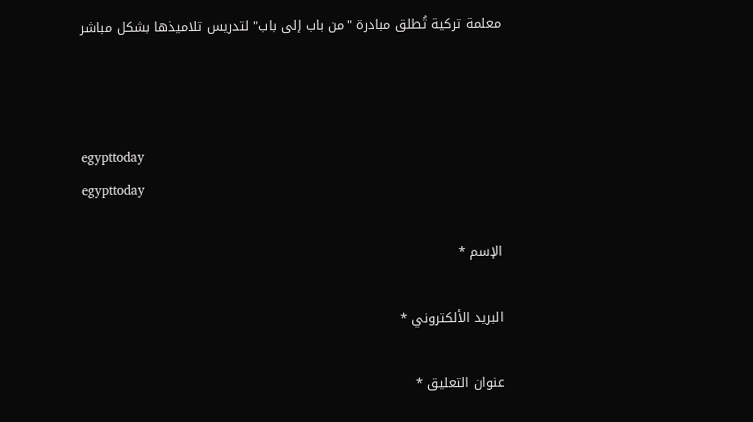معلمة تركية تُطلق مبادرة "من باب إلى باب" لتدريس تلاميذها بشكل مباشر



egypttoday
egypttoday

الإسم *

البريد الألكتروني *

عنوان التعليق *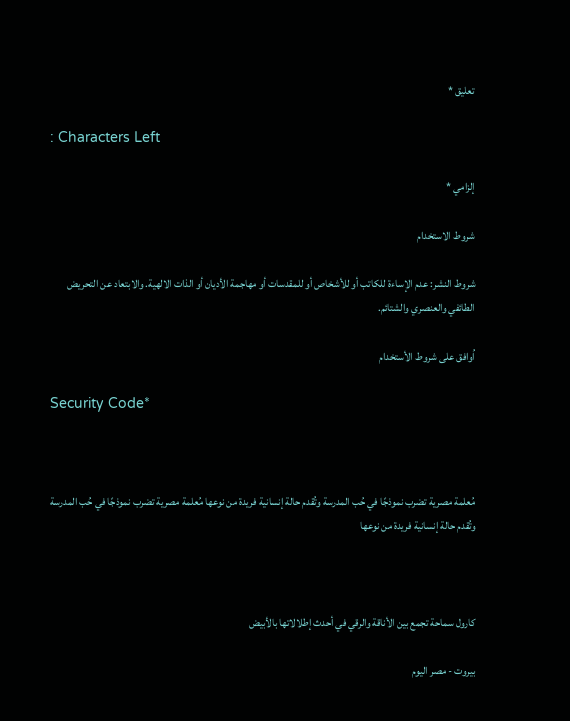تعليق *

: Characters Left

إلزامي *

شروط الاستخدام

شروط النشر: عدم الإساءة للكاتب أو للأشخاص أو للمقدسات أو مهاجمة الأديان أو الذات الالهية. والابتعاد عن التحريض الطائفي والعنصري والشتائم.

اُوافق على شروط الأستخدام

Security Code*



مُعلمة مصرية تضرب نموذجًا في حُب المدرسة وتُقدم حالة إنسانية فريدة من نوعها مُعلمة مصرية تضرب نموذجًا في حُب المدرسة وتُقدم حالة إنسانية فريدة من نوعها



كارول سماحة تجمع بين الأناقة والرقي في أحدث إطلالاتها بالأبيض

بيروت - مصر اليوم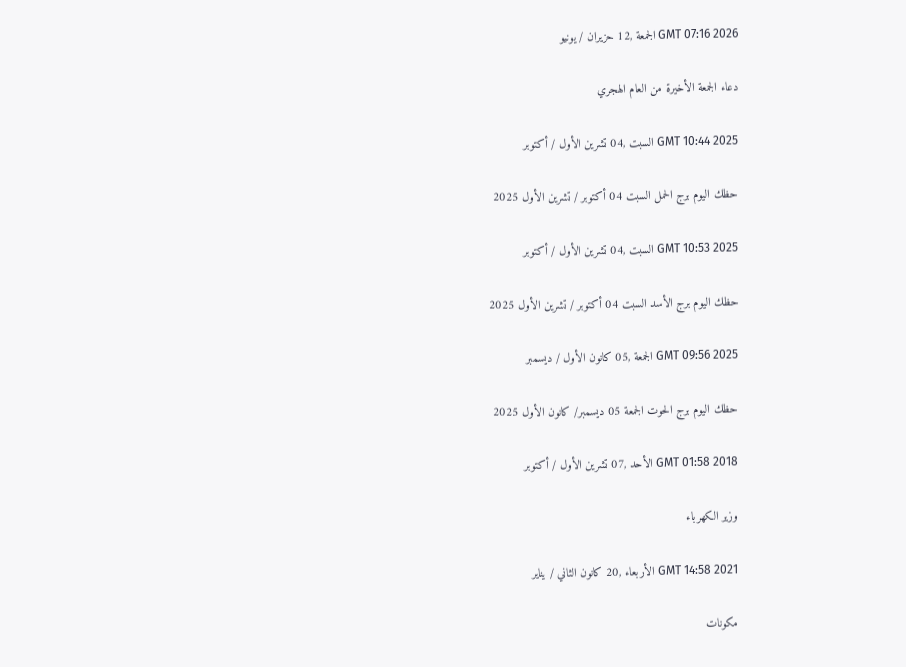GMT 07:16 2026 الجمعة ,12 حزيران / يونيو

دعاء الجمعة الأخيرة من العام الهجري

GMT 10:44 2025 السبت ,04 تشرين الأول / أكتوبر

حظك اليوم برج الحمل السبت 04 أكتوبر / تشرين الأول 2025

GMT 10:53 2025 السبت ,04 تشرين الأول / أكتوبر

حظك اليوم برج الأسد السبت 04 أكتوبر / تشرين الأول 2025

GMT 09:56 2025 الجمعة ,05 كانون الأول / ديسمبر

حظك اليوم برج الحوت الجمعة 05 ديسمبر/ كانون الأول 2025

GMT 01:58 2018 الأحد ,07 تشرين الأول / أكتوبر

وزير الكهرباء

GMT 14:58 2021 الأربعاء ,20 كانون الثاني / يناير

مكونات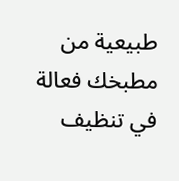طبيعية من مطبخك فعالة في تنظيف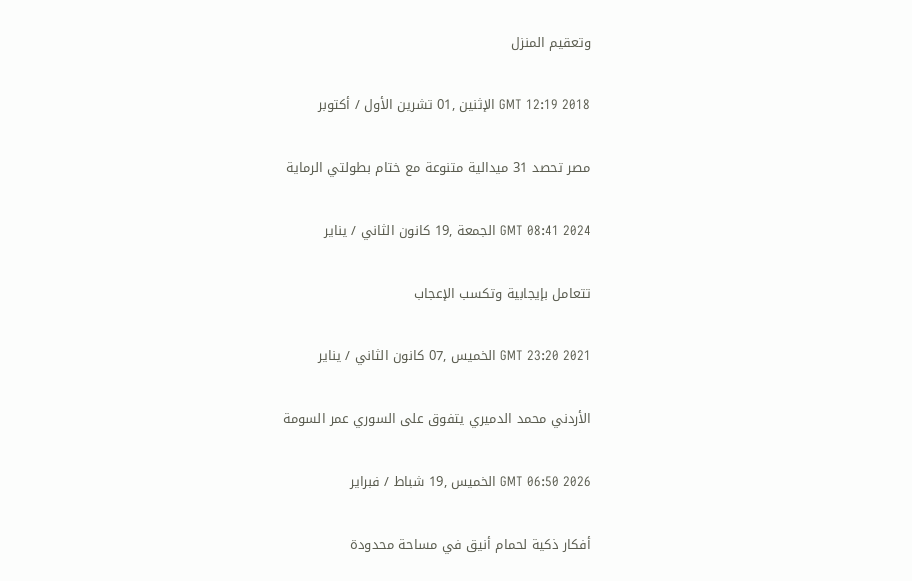وتعقيم المنزل

GMT 12:19 2018 الإثنين ,01 تشرين الأول / أكتوبر

مصر تحصد 31 ميدالية متنوعة مع ختام بطولتي الرماية

GMT 08:41 2024 الجمعة ,19 كانون الثاني / يناير

تتعامل بإيجابية وتكسب الإعجاب

GMT 23:20 2021 الخميس ,07 كانون الثاني / يناير

الأردني محمد الدميري يتفوق على السوري عمر السومة

GMT 06:50 2026 الخميس ,19 شباط / فبراير

أفكار ذكية لحمام أنيق في مساحة محدودة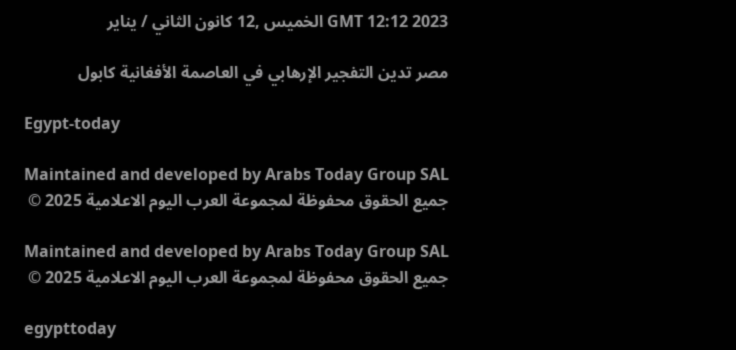GMT 12:12 2023 الخميس ,12 كانون الثاني / يناير

مصر تدين التفجير الإرهابي في العاصمة الأفغانية كابول

Egypt-today

Maintained and developed by Arabs Today Group SAL
جميع الحقوق محفوظة لمجموعة العرب اليوم الاعلامية 2025 ©

Maintained and developed by Arabs Today Group SAL
جميع الحقوق محفوظة لمجموعة العرب اليوم الاعلامية 2025 ©

egypttoday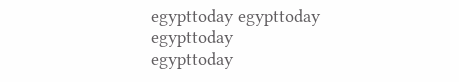egypttoday egypttoday egypttoday
egypttoday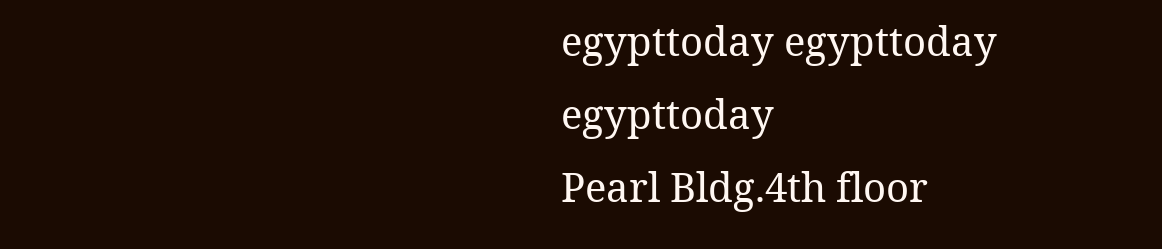egypttoday egypttoday
egypttoday
Pearl Bldg.4th floor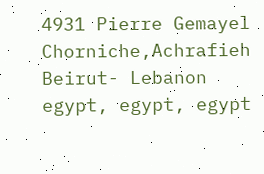4931 Pierre Gemayel Chorniche,Achrafieh Beirut- Lebanon
egypt, egypt, egypt